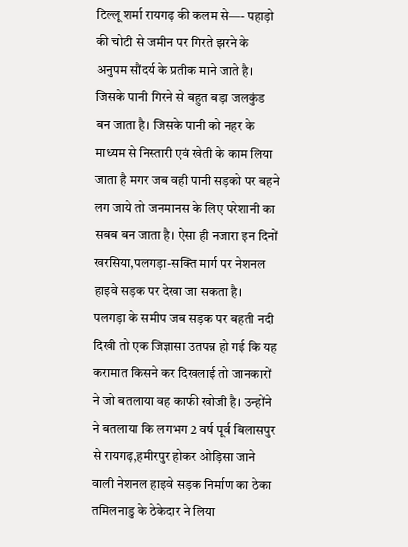टिल्लू शर्मा रायगढ़ की कलम से—- पहाड़ो की चोटी से जमीन पर गिरते झरने के अनुपम सौंदर्य के प्रतीक माने जाते है। जिसके पानी गिरने से बहुत बड़ा जलकुंड बन जाता है। जिसके पानी को नहर के माध्यम से निस्तारी एवं खेती के काम लिया जाता है मगर जब वही पानी सड़को पर बहने लग जाये तो जनमानस के लिए परेशानी का सबब बन जाता है। ऐसा ही नजारा इन दिनों खरसिया,पलगड़ा-सक्ति मार्ग पर नेशनल हाइवे सड़क पर देखा जा सकता है।
पलगड़ा के समीप जब सड़क पर बहती नदी दिखी तो एक जिज्ञासा उतपन्न हो गई कि यह करामात किसने कर दिखलाई तो जानकारों ने जो बतलाया वह काफी खोजी है। उन्होंने ने बतलाया कि लगभग 2 वर्ष पूर्व बिलासपुर से रायगढ़,हमीरपुर होकर ओड़िसा जाने वाली नेशनल हाइवे सड़क निर्माण का ठेका तमिलनाडु के ठेकेदार ने लिया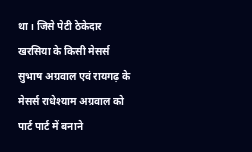था। जिसे पेटी ठेकेदार खरसिया के किसी मेसर्स सुभाष अग्रवाल एवं रायगढ़ के मेसर्स राधेश्याम अग्रवाल को पार्ट पार्ट में बनाने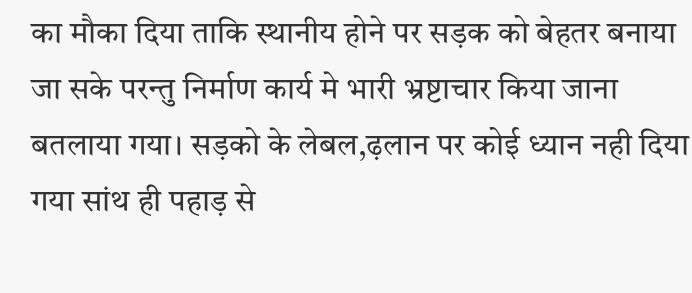का मौका दिया ताकि स्थानीय होने पर सड़क को बेहतर बनाया जा सके परन्तु निर्माण कार्य मे भारी भ्रष्टाचार किया जाना बतलाया गया। सड़को के लेबल,ढ़लान पर कोई ध्यान नही दिया गया सांथ ही पहाड़ से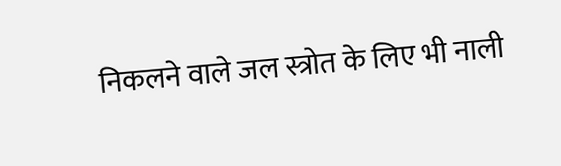निकलने वाले जल स्त्रोत के लिए भी नाली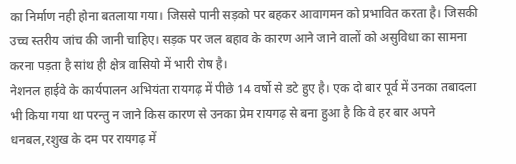का निर्माण नही होना बतलाया गया। जिससे पानी सड़को पर बहकर आवागमन को प्रभावित करता है। जिसकी उच्च स्तरीय जांच की जानी चाहिए। सड़क पर जल बहाव के कारण आने जाने वालों को असुविधा का सामना करना पड़ता है सांथ ही क्षेत्र वासियो में भारी रोष है।
नेशनल हाईवे के कार्यपालन अभियंता रायगढ़ में पीछे 14 वर्षो से डटे हुए है। एक दो बार पूर्व में उनका तबादला भी किया गया था परन्तु न जाने किस कारण से उनका प्रेम रायगढ़ से बना हुआ है कि वे हर बार अपने धनबल,रशुख के दम पर रायगढ़ में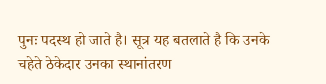पुनः पदस्थ हो जाते है। सूत्र यह बतलाते है कि उनके चहेते ठेकेदार उनका स्थानांतरण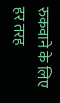रुकवाने के लिए हर तरह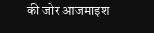की जोर आजमाइश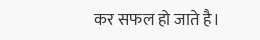कर सफल हो जाते है।